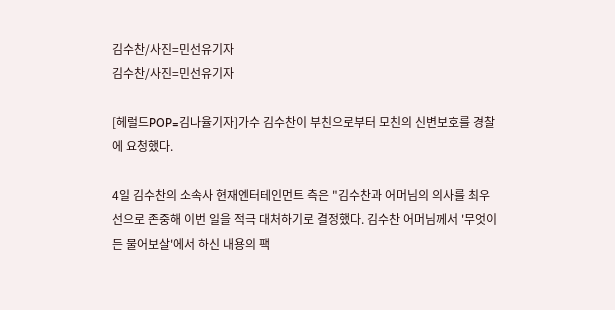김수찬/사진=민선유기자
김수찬/사진=민선유기자

[헤럴드POP=김나율기자]가수 김수찬이 부친으로부터 모친의 신변보호를 경찰에 요청했다.

4일 김수찬의 소속사 현재엔터테인먼트 측은 "김수찬과 어머님의 의사를 최우선으로 존중해 이번 일을 적극 대처하기로 결정했다. 김수찬 어머님께서 '무엇이든 물어보살'에서 하신 내용의 팩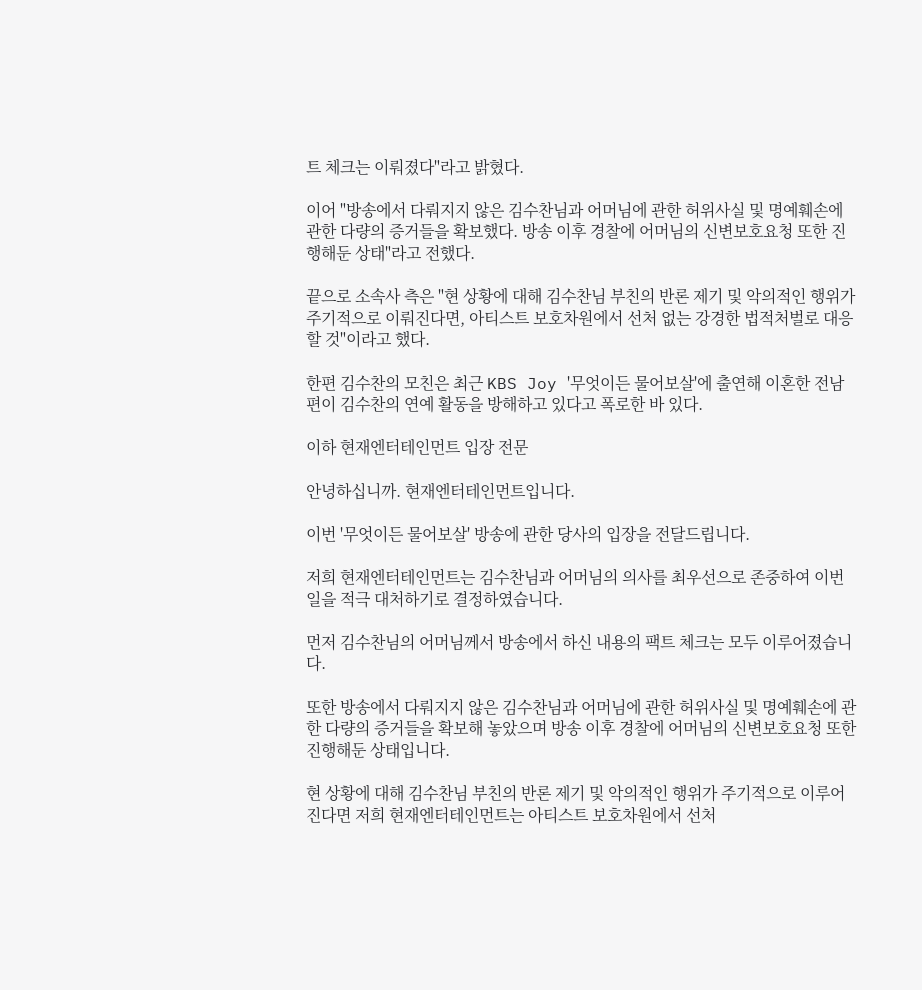트 체크는 이뤄졌다"라고 밝혔다.

이어 "방송에서 다뤄지지 않은 김수찬님과 어머님에 관한 허위사실 및 명예훼손에 관한 다량의 증거들을 확보했다. 방송 이후 경찰에 어머님의 신변보호요청 또한 진행해둔 상태"라고 전했다.

끝으로 소속사 측은 "현 상황에 대해 김수찬님 부친의 반론 제기 및 악의적인 행위가 주기적으로 이뤄진다면, 아티스트 보호차원에서 선처 없는 강경한 법적처벌로 대응할 것"이라고 했다.

한편 김수찬의 모친은 최근 KBS Joy '무엇이든 물어보살'에 출연해 이혼한 전남편이 김수찬의 연예 활동을 방해하고 있다고 폭로한 바 있다.

이하 현재엔터테인먼트 입장 전문

안녕하십니까. 현재엔터테인먼트입니다.

이번 '무엇이든 물어보살' 방송에 관한 당사의 입장을 전달드립니다.

저희 현재엔터테인먼트는 김수찬님과 어머님의 의사를 최우선으로 존중하여 이번 일을 적극 대처하기로 결정하였습니다.

먼저 김수찬님의 어머님께서 방송에서 하신 내용의 팩트 체크는 모두 이루어졌습니다.

또한 방송에서 다뤄지지 않은 김수찬님과 어머님에 관한 허위사실 및 명예훼손에 관한 다량의 증거들을 확보해 놓았으며 방송 이후 경찰에 어머님의 신변보호요청 또한 진행해둔 상태입니다.

현 상황에 대해 김수찬님 부친의 반론 제기 및 악의적인 행위가 주기적으로 이루어진다면 저희 현재엔터테인먼트는 아티스트 보호차원에서 선처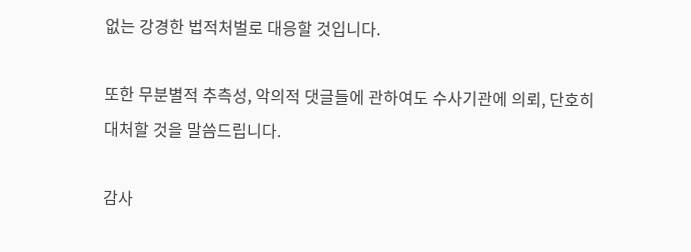없는 강경한 법적처벌로 대응할 것입니다.

또한 무분별적 추측성, 악의적 댓글들에 관하여도 수사기관에 의뢰, 단호히 대처할 것을 말씀드립니다.

감사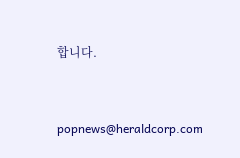합니다.


popnews@heraldcorp.com